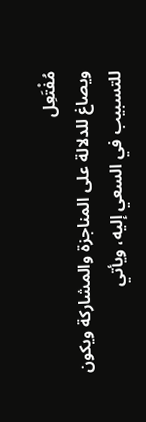مُفْتَعِل
ويصاغ للدلالة على المناجزة والمشاركة ويكون للتسبيب في السعي إليه، ويأتي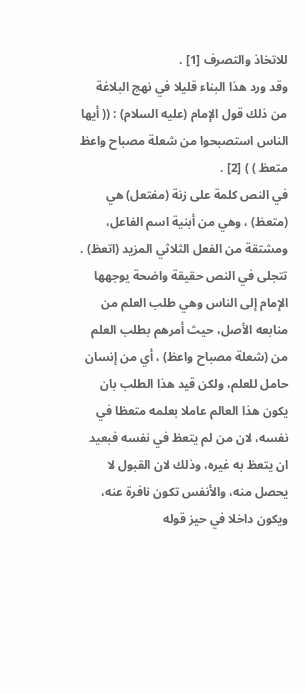للاتخاذ والتصرف [1] .
وقد ورد هذا البناء قليلا في نهج البلاغة من ذلك قول الإمام (عليه السلام) : (( أيها الناس استصبحوا من شعلة مصباح واعظ متعظ ) ) [2] .
في النص كلمة على زنة (مفتعل) هي (متعظ) ، وهي من أبنية اسم الفاعل، ومشتقة من الفعل الثلاثي المزيد (اتعظ) .
تتجلى في النص حقيقة واضحة يوجهها الإمام إلى الناس وهي طلب العلم من منابعه الأصل، حيث أمرهم بطلب العلم من (شعلة مصباح واعظ) ، أي من إنسان حامل للعلم، ولكن قيد هذا الطلب بان يكون هذا العالم عاملا بعلمه متعظا في نفسه، لان من لم يتعظ في نفسه فبعيد ان يتعظ به غيره، وذلك لان القبول لا يحصل منه، والأنفس تكون نافرة عنه، ويكون داخلا في حيز قوله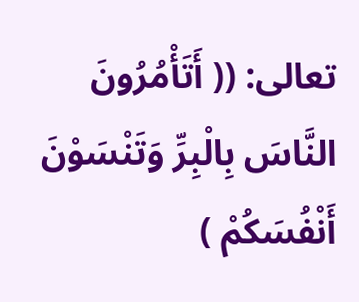تعالى: (( أَتَأْمُرُونَ النَّاسَ بِالْبِرِّ وَتَنْسَوْنَ أَنْفُسَكُمْ )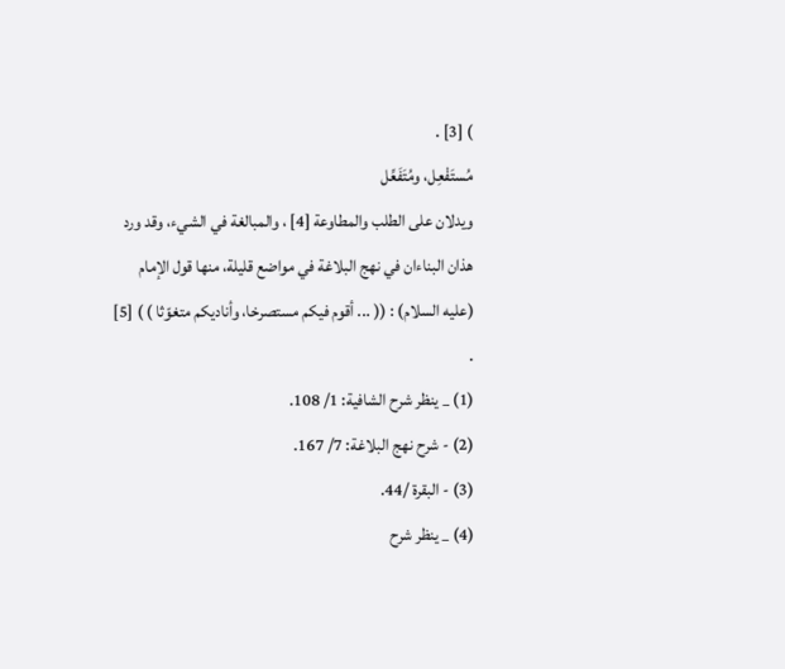) [3] .
مُستَفْعِل، ومُتَفَعِّل
ويدلان على الطلب والمطاوعة [4] ، والمبالغة في الشيء، وقد ورد هذان البناءان في نهج البلاغة في مواضع قليلة، منها قول الإمام (عليه السلام) : (( ... أقوم فيكم مستصرخا، وأناديكم متغوّثا ) ) [5] .
(1) _ ينظر شرح الشافية: 1/ 108.
(2) - شرح نهج البلاغة: 7/ 167.
(3) - البقرة /44.
(4) _ ينظر شرح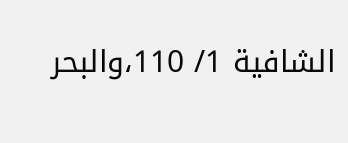الشافية 1/ 110،والبحر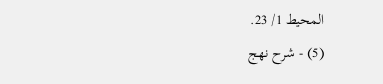المحيط 1/ 23.
(5) - شرح نهج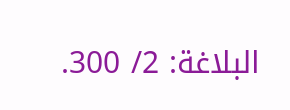البلاغة: 2/ 300.